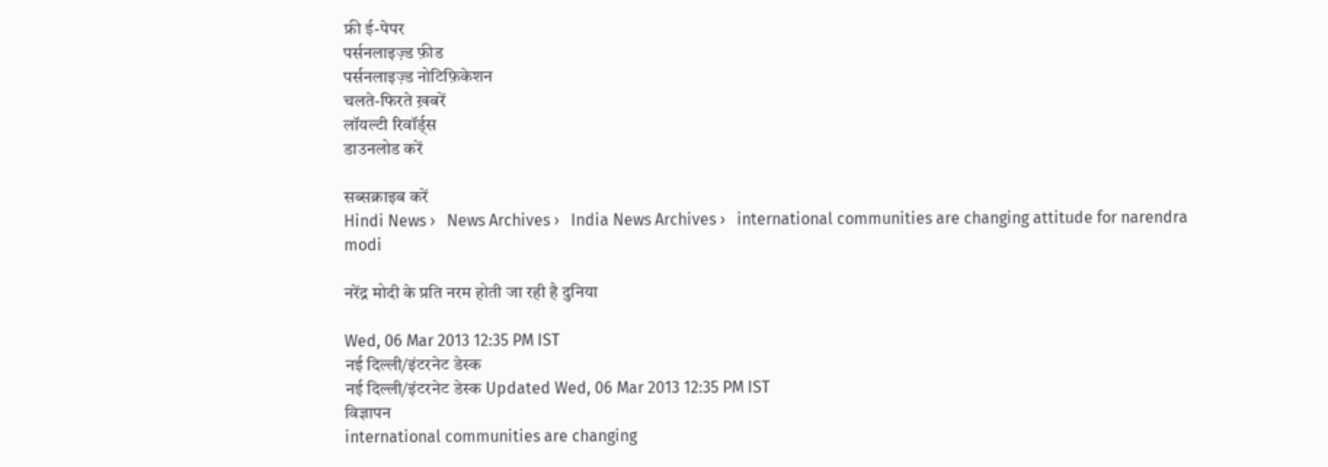फ्री ई-पेपर
पर्सनलाइज़्ड फ़ीड
पर्सनलाइज़्ड नोटिफ़िकेशन
चलते-फिरते ख़बरें
लॉयल्टी रिवॉर्ड्स
डाउनलोड करें

सब्सक्राइब करें
Hindi News ›   News Archives ›   India News Archives ›   international communities are changing attitude for narendra modi

नरेंद्र मोदी के प्रति नरम होती जा रही है दुनिया

Wed, 06 Mar 2013 12:35 PM IST
नई दिल्ली/इंटरनेट डेस्क
नई दिल्ली/इंटरनेट डेस्क Updated Wed, 06 Mar 2013 12:35 PM IST
विज्ञापन
international communities are changing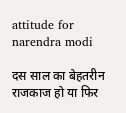attitude for narendra modi

दस साल का बेहतरीन राजकाज हो या फिर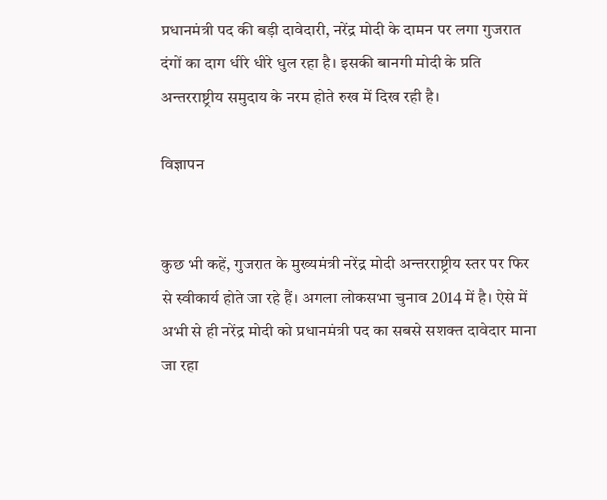प्रधानमंत्री पद की बड़ी दावेदारी, नरेंद्र मोदी के दामन पर लगा गुजरात दंगों का दाग धीरे धीरे धुल रहा है। इसकी बानगी मोदी के प्रति अन्तरराष्ट्रीय समुदाय के नरम होते रुख में दिख रही है।

विज्ञापन


कुछ भी कहें, गुजरात के मुख्यमंत्री नरेंद्र मोदी अन्तरराष्ट्रीय स्तर पर फिर से स्वीकार्य होते जा रहे हैं। अगला लोकसभा चुनाव 2014 में है। ऐसे में अभी से ही नरेंद्र मोदी को प्रधानमंत्री पद का सबसे सशक्त दावेदार माना जा रहा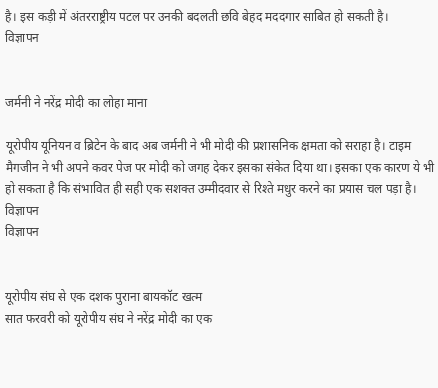है। इस कड़ी में अंतरराष्ट्रीय पटल पर उनकी बदलती छवि बेहद मददगार साबित हो सकती है।
विज्ञापन


जर्मनी ने नरेंद्र मोदी का लोहा माना

यूरोपीय यूनियन व ब्रिटेन के बाद अब जर्मनी ने भी मोदी की प्रशासनिक क्षमता को सराहा है। टाइम मैगजीन ने भी अपने कवर पेज पर मोदी को जगह देकर इसका संकेत दिया था। इसका एक कारण ये भी हो सकता है कि संभावित ही सही एक सशक्त उम्मीदवार से रिश्ते मधुर करने का प्रयास चल पड़ा है।
विज्ञापन
विज्ञापन


यूरोपीय संघ से एक दशक पुराना बायकॉट खत्म
सात फरवरी को यूरोपीय संघ ने नरेंद्र मोदी का एक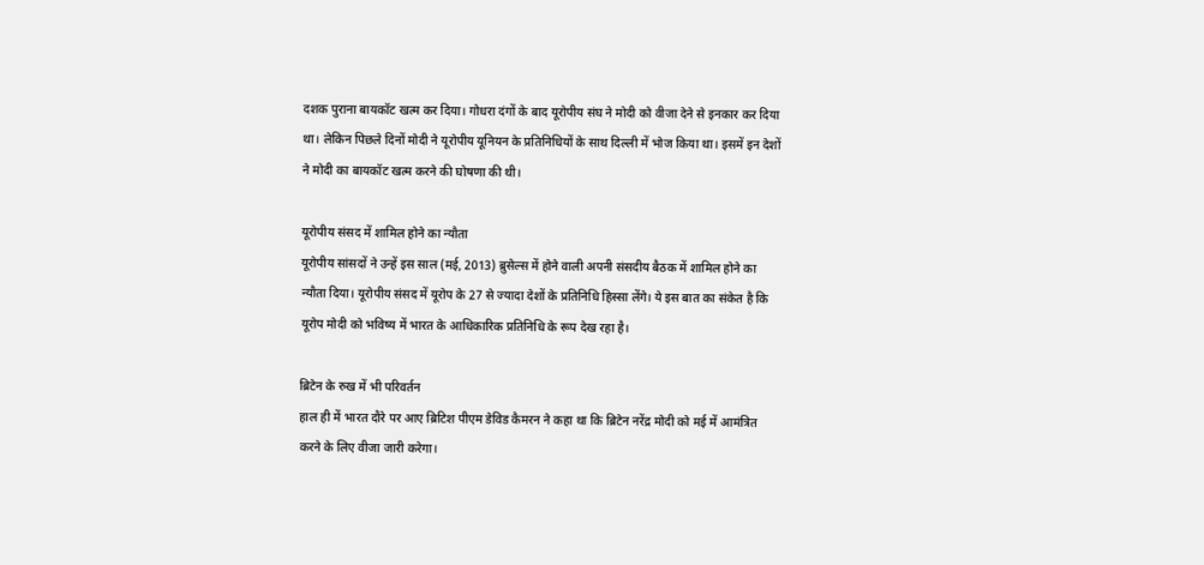दशक पुराना बायकॉट खत्म कर दिया। गोधरा दंगों के बाद यूरोपीय संघ ने मोदी को वीजा देने से इनकार कर दिया था। लेकिन पिछले दिनों मोदी ने यूरोपीय यूनियन के प्रतिनिधियों के साथ दिल्ली में भोज किया था। इसमें इन देशों ने मोदी का बायकॉट खत्म करने की घोषणा की थी।

यूरोपीय संसद में शामिल होने का न्यौता
यूरोपीय सांसदों ने उन्हें इस साल (मई, 2013) ब्रुसेल्स में होने वाली अपनी संसदीय बैठक में शामिल होने का न्यौता दिया। यूरोपीय संसद में यूरोप के 27 से ज्यादा देशों के प्रतिनिधि हिस्सा लेंगे। ये इस बात का संकेत है कि यूरोप मोदी को भविष्य में भारत के आधिकारिक प्रतिनिधि के रूप देख रहा है।

ब्रिटेन के रुख में भी परिवर्तन
हाल ही में भारत दौरे पर आए ब्रिटिश पीएम डेविड कैमरन ने कहा था कि ब्रिटेन नरेंद्र मोदी को मई में आमंत्रित करने के लिए वीजा जारी करेगा।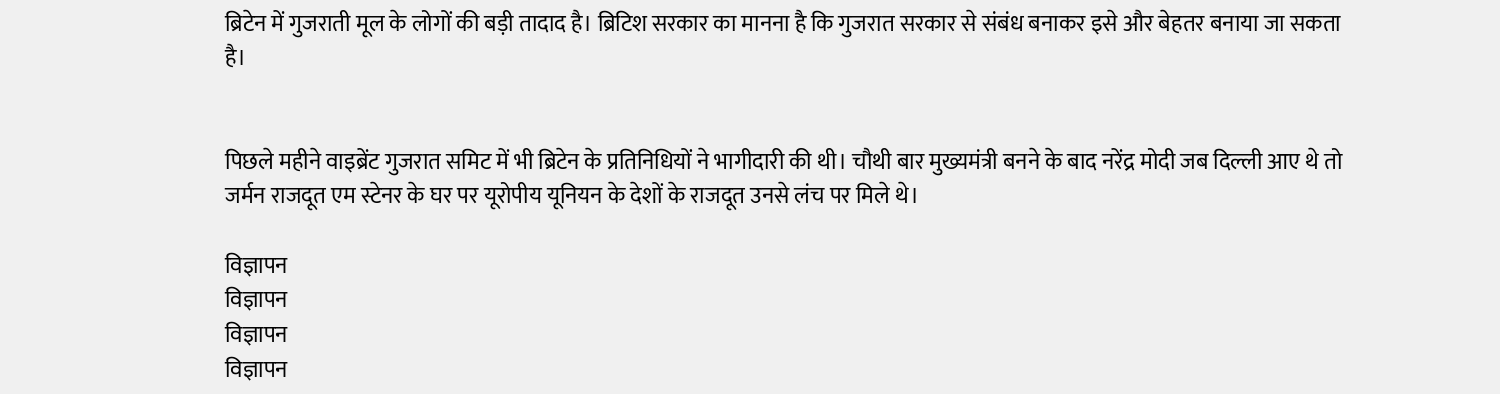ब्रिटेन में गुजराती मूल के लोगों की बड़ी तादाद है। ब्रिटिश सरकार का मानना है कि गुजरात सरकार से संबंध बनाकर इसे और बेहतर बनाया जा सकता है।


पिछले महीने वाइब्रेंट गुजरात समिट में भी ब्रिटेन के प्रतिनिधियों ने भागीदारी की थी। चौथी बार मुख्यमंत्री बनने के बाद नरेंद्र मोदी जब दिल्ली आए थे तो जर्मन राजदूत एम स्टेनर के घर पर यूरोपीय यूनियन के देशों के राजदूत उनसे लंच पर मिले थे।

विज्ञापन
विज्ञापन
विज्ञापन
विज्ञापन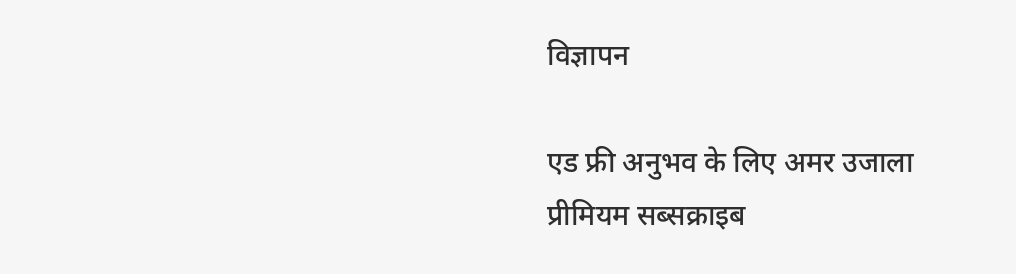विज्ञापन

एड फ्री अनुभव के लिए अमर उजाला प्रीमियम सब्सक्राइब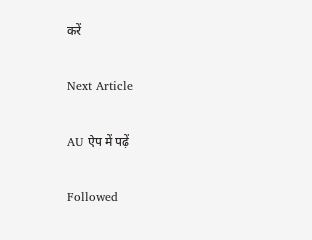करें

Next Article

AU ऐप में पढ़ें

Followed